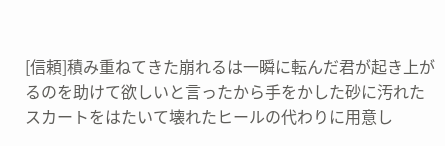[信頼]積み重ねてきた崩れるは一瞬に転んだ君が起き上がるのを助けて欲しいと言ったから手をかした砂に汚れたスカートをはたいて壊れたヒールの代わりに用意し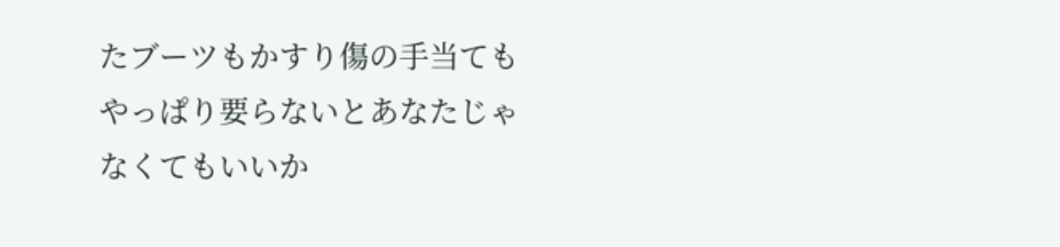たブーツもかすり傷の手当てもやっぱり要らないとあなたじゃなくてもいいか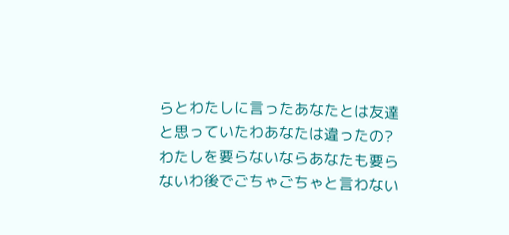らとわたしに言ったあなたとは友達と思っていたわあなたは違ったの?わたしを要らないならあなたも要らないわ後でごちゃごちゃと言わない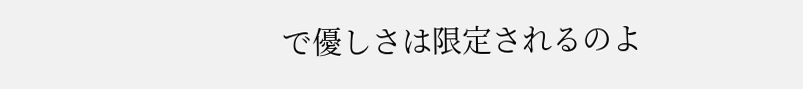で優しさは限定されるのよ